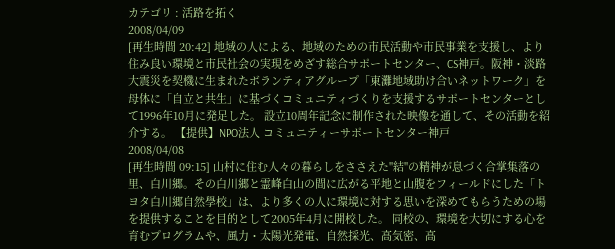カテゴリ : 活路を拓く
2008/04/09
[再生時間 20:42] 地域の人による、地域のための市民活動や市民事業を支援し、より住み良い環境と市民社会の実現をめざす総合サポートセンター、CS神戸。阪神・淡路大震災を契機に生まれたボランティアグループ「東灘地域助け合いネットワーク」を母体に「自立と共生」に基づくコミュニティづくりを支援するサポートセンターとして1996年10月に発足した。 設立10周年記念に制作された映像を通して、その活動を紹介する。 【提供】NPO法人 コミュニティーサポートセンター神戸
2008/04/08
[再生時間 09:15] 山村に住む人々の暮らしをささえた"結"の精神が息づく合掌集落の里、白川郷。その白川郷と霊峰白山の間に広がる平地と山腹をフィールドにした「トヨタ白川郷自然學校」は、より多くの人に環境に対する思いを深めてもらうための場を提供することを目的として2005年4月に開校した。 同校の、環境を大切にする心を育むプログラムや、風力・太陽光発電、自然採光、高気密、高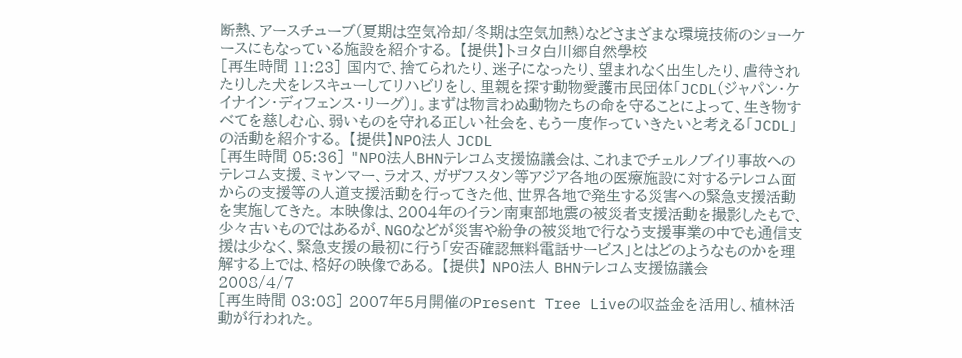断熱、アースチューブ(夏期は空気冷却/冬期は空気加熱)などさまざまな環境技術のショーケースにもなっている施設を紹介する。 【提供】トヨタ白川郷自然學校
[再生時間 11:23] 国内で、捨てられたり、迷子になったり、望まれなく出生したり、虐待されたりした犬をレスキューしてリハビリをし、里親を探す動物愛護市民団体「JCDL(ジャパン・ケイナイン・ディフェンス・リーグ)」。まずは物言わぬ動物たちの命を守ることによって、生き物すべてを慈しむ心、弱いものを守れる正しい社会を、もう一度作っていきたいと考える「JCDL」の活動を紹介する。 【提供】NPO法人 JCDL
[再生時間 05:36] "NPO法人BHNテレコム支援協議会は、これまでチェルノブイリ事故へのテレコム支援、ミャンマー、ラオス、ガザフスタン等アジア各地の医療施設に対するテレコム面からの支援等の人道支援活動を行ってきた他、世界各地で発生する災害への緊急支援活動を実施してきた。 本映像は、2004年のイラン南東部地震の被災者支援活動を撮影したもで、少々古いものではあるが、NGOなどが災害や紛争の被災地で行なう支援事業の中でも通信支援は少なく、緊急支援の最初に行う「安否確認無料電話サービス」とはどのようなものかを理解する上では、格好の映像である。 【提供】 NPO法人 BHNテレコム支援協議会
2008/4/7
[再生時間 03:08] 2007年5月開催のPresent Tree Liveの収益金を活用し、植林活動が行われた。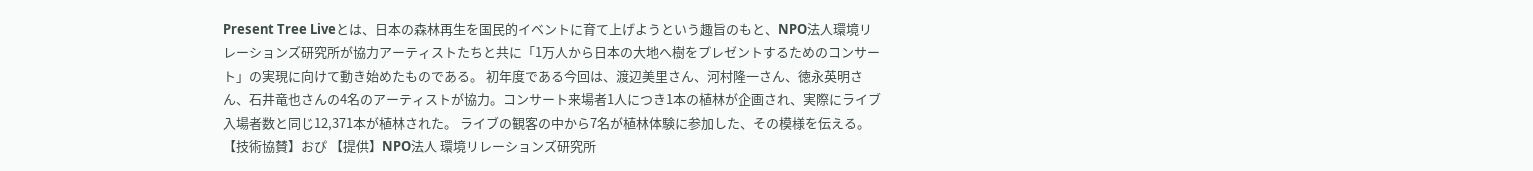Present Tree Liveとは、日本の森林再生を国民的イベントに育て上げようという趣旨のもと、NPO法人環境リレーションズ研究所が協力アーティストたちと共に「1万人から日本の大地へ樹をプレゼントするためのコンサート」の実現に向けて動き始めたものである。 初年度である今回は、渡辺美里さん、河村隆一さん、徳永英明さん、石井竜也さんの4名のアーティストが協力。コンサート来場者1人につき1本の植林が企画され、実際にライブ入場者数と同じ12,371本が植林された。 ライブの観客の中から7名が植林体験に参加した、その模様を伝える。 【技術協賛】おぴ 【提供】NPO法人 環境リレーションズ研究所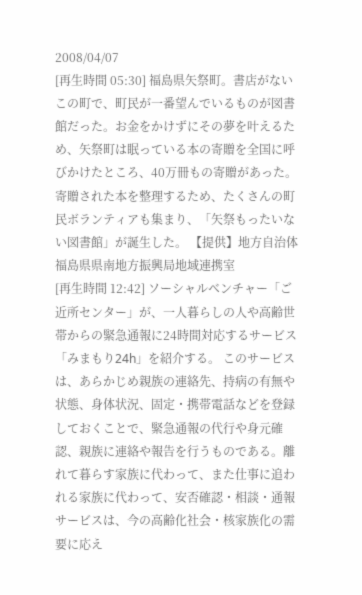2008/04/07
[再生時間 05:30] 福島県矢祭町。書店がないこの町で、町民が一番望んでいるものが図書館だった。お金をかけずにその夢を叶えるため、矢祭町は眠っている本の寄贈を全国に呼びかけたところ、40万冊もの寄贈があった。寄贈された本を整理するため、たくさんの町民ボランティアも集まり、「矢祭もったいない図書館」が誕生した。 【提供】地方自治体 福島県県南地方振興局地域連携室
[再生時間 12:42] ソーシャルベンチャー「ご近所センター」が、一人暮らしの人や高齢世帯からの緊急通報に24時間対応するサービス「みまもり24h」を紹介する。 このサービスは、あらかじめ親族の連絡先、持病の有無や状態、身体状況、固定・携帯電話などを登録しておくことで、緊急通報の代行や身元確認、親族に連絡や報告を行うものである。離れて暮らす家族に代わって、また仕事に追われる家族に代わって、安否確認・相談・通報サービスは、今の高齢化社会・核家族化の需要に応え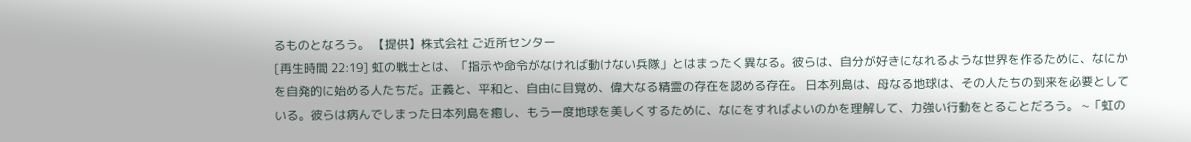るものとなろう。 【提供】株式会社 ご近所センター
[再生時間 22:19] 虹の戦士とは、「指示や命令がなければ動けない兵隊」とはまったく異なる。彼らは、自分が好きになれるような世界を作るために、なにかを自発的に始める人たちだ。正義と、平和と、自由に目覚め、偉大なる精霊の存在を認める存在。 日本列島は、母なる地球は、その人たちの到来を必要としている。彼らは病んでしまった日本列島を癒し、もう一度地球を美しくするために、なにをすればよいのかを理解して、力強い行動をとることだろう。 ~「虹の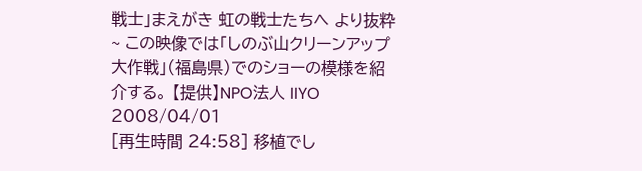戦士」まえがき 虹の戦士たちへ より抜粋~ この映像では「しのぶ山クリーンアップ大作戦」(福島県)でのショーの模様を紹介する。 【提供】NPO法人 IIYO
2008/04/01
[再生時間 24:58] 移植でし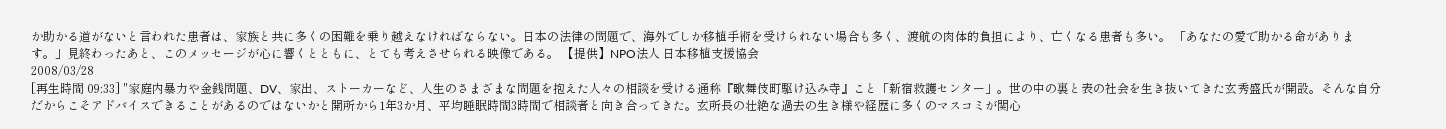か助かる道がないと言われた患者は、家族と共に多くの困難を乗り越えなければならない。日本の法律の問題で、海外でしか移植手術を受けられない場合も多く、渡航の肉体的負担により、亡くなる患者も多い。 「あなたの愛で助かる命があります。」見終わったあと、このメッセージが心に響くとともに、とても考えさせられる映像である。 【提供】NPO法人 日本移植支援協会
2008/03/28
[再生時間 09:33] "家庭内暴力や金銭問題、DV、家出、ストーカーなど、人生のさまざまな問題を抱えた人々の相談を受ける通称『歌舞伎町駆け込み寺』こと「新宿救護センター」。世の中の裏と表の社会を生き抜いてきた玄秀盛氏が開設。そんな自分だからこそアドバイスできることがあるのではないかと開所から1年3か月、平均睡眠時間3時間で相談者と向き合ってきた。玄所長の壮絶な過去の生き様や経歴に多くのマスコミが関心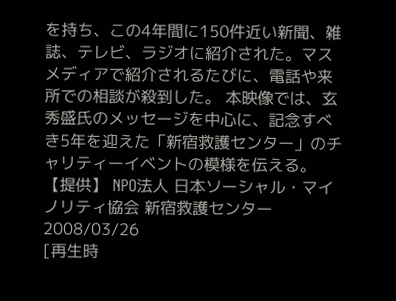を持ち、この4年間に150件近い新聞、雑誌、テレビ、ラジオに紹介された。マスメディアで紹介されるたびに、電話や来所での相談が殺到した。 本映像では、玄秀盛氏のメッセージを中心に、記念すべき5年を迎えた「新宿救護センター」のチャリティーイベントの模様を伝える。 【提供】 NPO法人 日本ソーシャル・マイノリティ協会 新宿救護センター
2008/03/26
[再生時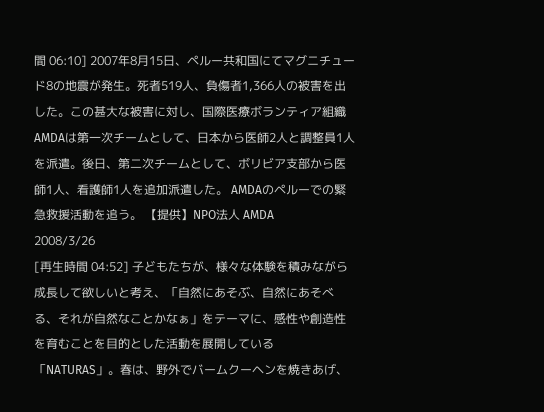間 06:10] 2007年8月15日、ペルー共和国にてマグニチュード8の地震が発生。死者519人、負傷者1,366人の被害を出した。この甚大な被害に対し、国際医療ボランティア組織AMDAは第一次チームとして、日本から医師2人と調整員1人を派遣。後日、第二次チームとして、ボリビア支部から医師1人、看護師1人を追加派遣した。 AMDAのペルーでの緊急救援活動を追う。 【提供】NPO法人 AMDA
2008/3/26
[再生時間 04:52] 子どもたちが、様々な体験を積みながら成長して欲しいと考え、「自然にあそぶ、自然にあそべる、それが自然なことかなぁ」をテーマに、感性や創造性を育むことを目的とした活動を展開している「NATURAS」。春は、野外でバームクーヘンを焼きあげ、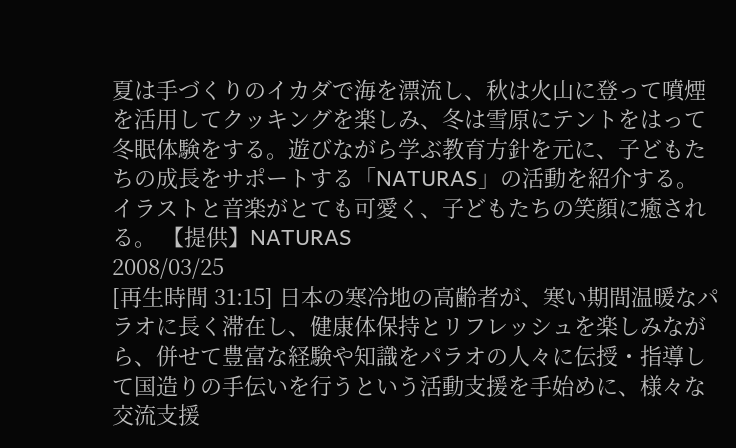夏は手づくりのイカダで海を漂流し、秋は火山に登って噴煙を活用してクッキングを楽しみ、冬は雪原にテントをはって冬眠体験をする。遊びながら学ぶ教育方針を元に、子どもたちの成長をサポートする「NATURAS」の活動を紹介する。 イラストと音楽がとても可愛く、子どもたちの笑顔に癒される。 【提供】NATURAS
2008/03/25
[再生時間 31:15] 日本の寒冷地の高齢者が、寒い期間温暖なパラオに長く滞在し、健康体保持とリフレッシュを楽しみながら、併せて豊富な経験や知識をパラオの人々に伝授・指導して国造りの手伝いを行うという活動支援を手始めに、様々な交流支援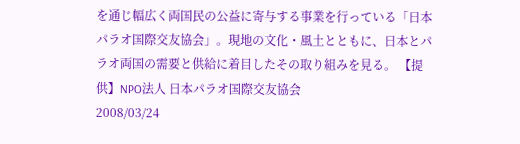を通じ幅広く両国民の公益に寄与する事業を行っている「日本パラオ国際交友協会」。現地の文化・風土とともに、日本とパラオ両国の需要と供給に着目したその取り組みを見る。 【提供】NPO法人 日本パラオ国際交友協会
2008/03/24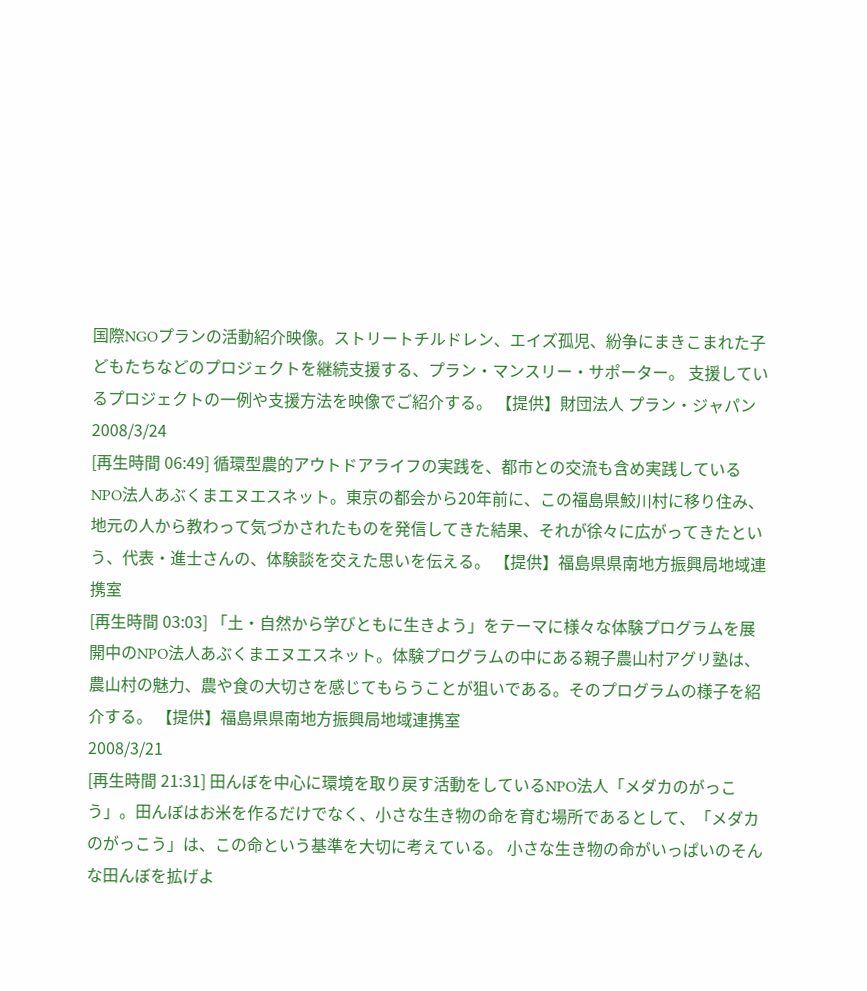国際NGOプランの活動紹介映像。ストリートチルドレン、エイズ孤児、紛争にまきこまれた子どもたちなどのプロジェクトを継続支援する、プラン・マンスリー・サポーター。 支援しているプロジェクトの一例や支援方法を映像でご紹介する。 【提供】財団法人 プラン・ジャパン
2008/3/24
[再生時間 06:49] 循環型農的アウトドアライフの実践を、都市との交流も含め実践しているNPO法人あぶくまエヌエスネット。東京の都会から20年前に、この福島県鮫川村に移り住み、地元の人から教わって気づかされたものを発信してきた結果、それが徐々に広がってきたという、代表・進士さんの、体験談を交えた思いを伝える。 【提供】福島県県南地方振興局地域連携室
[再生時間 03:03] 「土・自然から学びともに生きよう」をテーマに様々な体験プログラムを展開中のNPO法人あぶくまエヌエスネット。体験プログラムの中にある親子農山村アグリ塾は、農山村の魅力、農や食の大切さを感じてもらうことが狙いである。そのプログラムの様子を紹介する。 【提供】福島県県南地方振興局地域連携室
2008/3/21
[再生時間 21:31] 田んぼを中心に環境を取り戻す活動をしているNPO法人「メダカのがっこう」。田んぼはお米を作るだけでなく、小さな生き物の命を育む場所であるとして、「メダカのがっこう」は、この命という基準を大切に考えている。 小さな生き物の命がいっぱいのそんな田んぼを拡げよ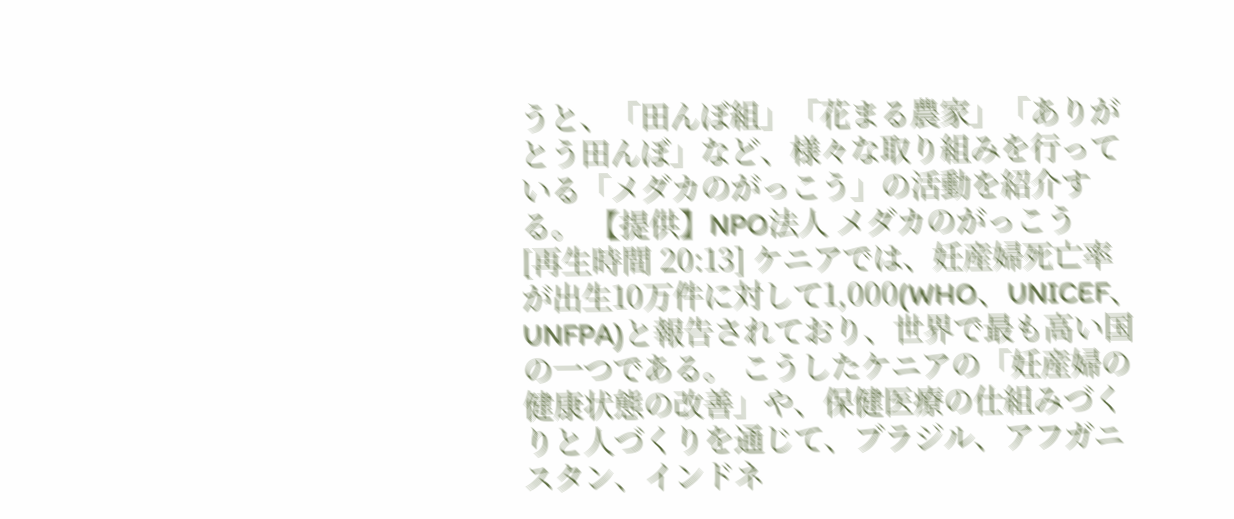うと、「田んぼ組」「花まる農家」「ありがとう田んぼ」など、様々な取り組みを行っている「メダカのがっこう」の活動を紹介する。 【提供】NPO法人 メダカのがっこう
[再生時間 20:13] ケニアでは、妊産婦死亡率が出生10万件に対して1,000(WHO、UNICEF、UNFPA)と報告されており、世界で最も高い国の一つである。 こうしたケニアの「妊産婦の健康状態の改善」や、保健医療の仕組みづくりと人づくりを通じて、ブラジル、アフガニスタン、インドネ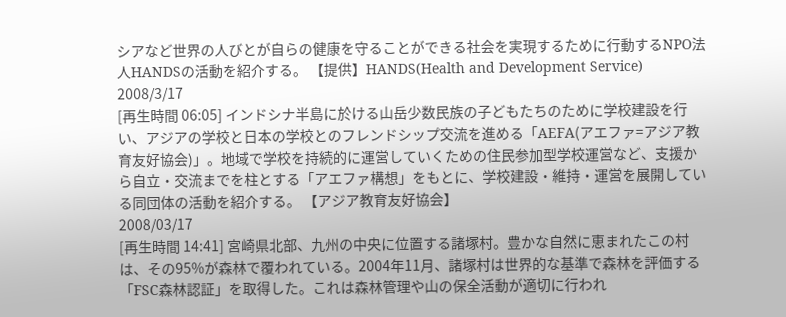シアなど世界の人びとが自らの健康を守ることができる社会を実現するために行動するNPO法人HANDSの活動を紹介する。 【提供】HANDS(Health and Development Service)
2008/3/17
[再生時間 06:05] インドシナ半島に於ける山岳少数民族の子どもたちのために学校建設を行い、アジアの学校と日本の学校とのフレンドシップ交流を進める「AEFA(アエファ=アジア教育友好協会)」。地域で学校を持続的に運営していくための住民参加型学校運営など、支援から自立・交流までを柱とする「アエファ構想」をもとに、学校建設・維持・運営を展開している同団体の活動を紹介する。 【アジア教育友好協会】
2008/03/17
[再生時間 14:41] 宮崎県北部、九州の中央に位置する諸塚村。豊かな自然に恵まれたこの村は、その95%が森林で覆われている。2004年11月、諸塚村は世界的な基準で森林を評価する「FSC森林認証」を取得した。これは森林管理や山の保全活動が適切に行われ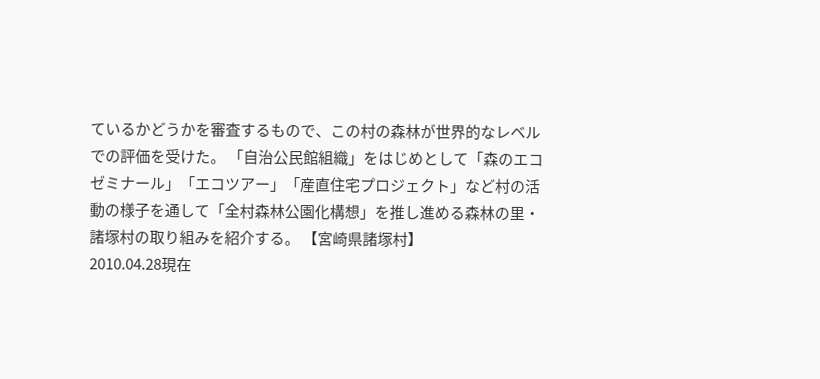ているかどうかを審査するもので、この村の森林が世界的なレベルでの評価を受けた。 「自治公民館組織」をはじめとして「森のエコゼミナール」「エコツアー」「産直住宅プロジェクト」など村の活動の様子を通して「全村森林公園化構想」を推し進める森林の里・諸塚村の取り組みを紹介する。 【宮崎県諸塚村】
2010.04.28現在